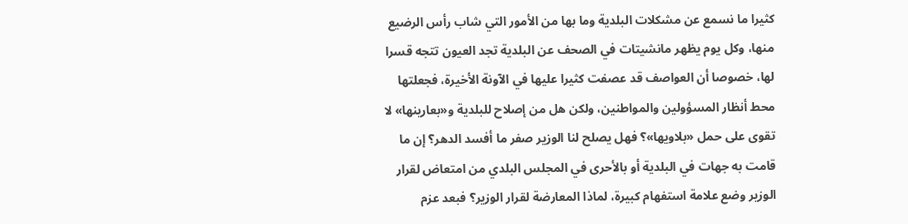كثيرا ما نسمع عن مشكلات البلدية وما بها من الأمور التي شاب رأس الرضيع منها، وكل يوم يظهر مانشيتات في الصحف عن البلدية تجد العيون تتجه قسرا لها، خصوصا أن العواصف قد عصفت كثيرا عليها في الآونة الأخيرة، فجعلتها محط أنظار المسؤولين والمواطنين، ولكن هل من إصلاح للبلدية و«بعارينها» لا تقوى على حمل «بلاويها»؟ فهل يصلح لنا الوزير صفر ما أفسد الدهر؟ إن ما قامت به جهات في البلدية أو بالأحرى في المجلس البلدي من امتعاض لقرار الوزير وضع علامة استفهام كبيرة، لماذا المعارضة لقرار الوزير؟ فبعد عزم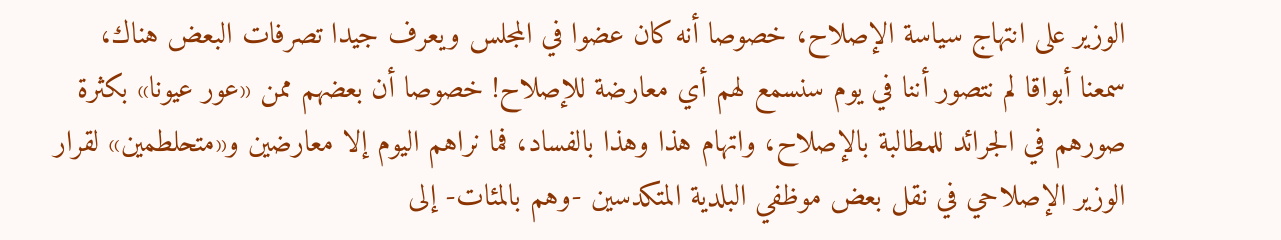الوزير على انتهاج سياسة الإصلاح، خصوصا أنه كان عضوا في المجلس ويعرف جيدا تصرفات البعض هناك، سمعنا أبواقا لم نتصور أننا في يوم سنسمع لهم أي معارضة للإصلاح! خصوصا أن بعضهم ممن «عور عيونا» بكثرة صورهم في الجرائد للمطالبة بالإصلاح، واتهام هذا وهذا بالفساد، فما نراهم اليوم إلا معارضين و«متحلطمين» لقرار الوزير الإصلاحي في نقل بعض موظفي البلدية المتكدسين -وهم بالمئات- إلى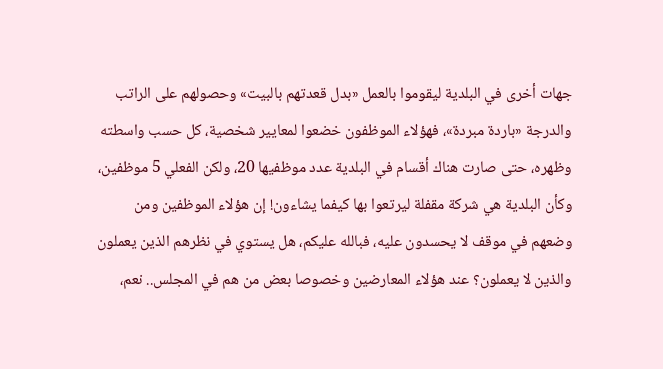جهات أخرى في البلدية ليقوموا بالعمل «بدل قعدتهم بالبيت» وحصولهم على الراتب والدرجة «باردة مبردة»، فهؤلاء الموظفون خضعوا لمعايير شخصية، كل حسب واسطته وظهره، حتى صارت هناك أقسام في البلدية عدد موظفيها 20، ولكن الفعلي 5 موظفين، وكأن البلدية هي شركة مقفلة ليرتعوا بها كيفما يشاءون! إن هؤلاء الموظفين ومن وضعهم في موقف لا يحسدون عليه، فبالله عليكم، هل يستوي في نظرهم الذين يعملون والذين لا يعملون؟ عند هؤلاء المعارضين وخصوصا بعض من هم في المجلس.. نعم،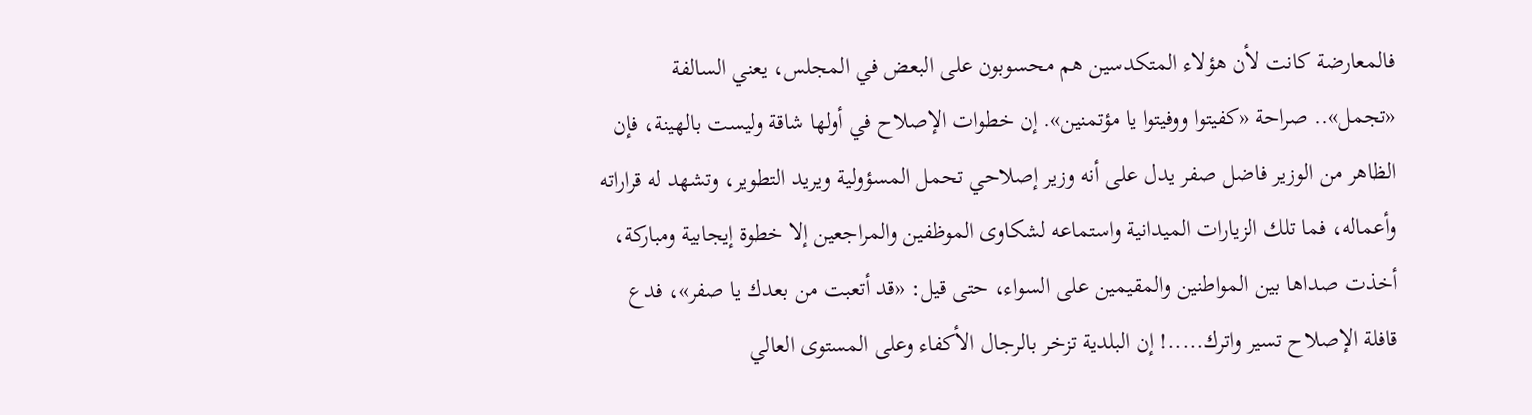فالمعارضة كانت لأن هؤلاء المتكدسين هم محسوبون على البعض في المجلس، يعني السالفة «تجمل».. صراحة «كفيتوا ووفيتوا يا مؤتمنين». إن خطوات الإصلاح في أولها شاقة وليست بالهينة، فإن الظاهر من الوزير فاضل صفر يدل على أنه وزير إصلاحي تحمل المسؤولية ويريد التطوير، وتشهد له قراراته وأعماله، فما تلك الزيارات الميدانية واستماعه لشكاوى الموظفين والمراجعين إلا خطوة إيجابية ومباركة، أخذت صداها بين المواطنين والمقيمين على السواء، حتى قيل: «قد أتعبت من بعدك يا صفر»، فدع قافلة الإصلاح تسير واترك.....! إن البلدية تزخر بالرجال الأكفاء وعلى المستوى العالي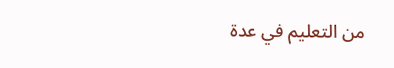من التعليم في عدة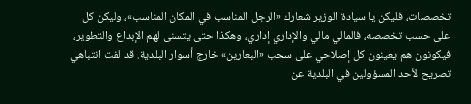تخصصات، فليكن يا سيادة الوزير شعارك «الرجل المناسب في المكان المناسب»، وليكن كل على حسب تخصصه، فالمالي مالي والإداري إداري، وهكذا حتى يتسنى لهم الإبداع والتطوير، فيكونون هم يعينون كل إصلاحي على سحب «البعارين» خارج أسوار البلدية. قد لفت انتباهي تصريح لأحد المسؤولين في البلدية عن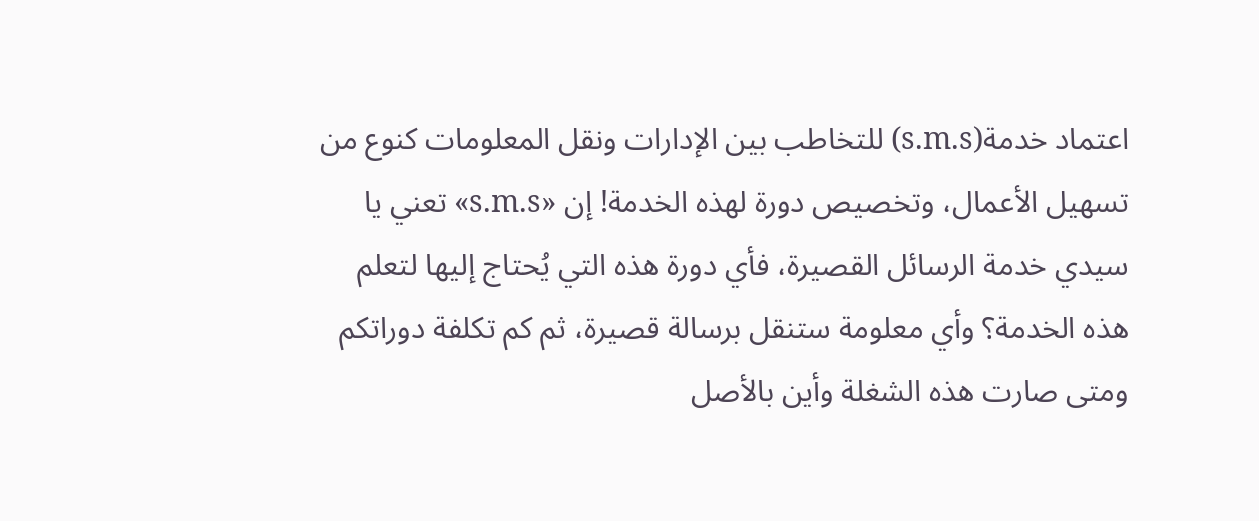اعتماد خدمة(s.m.s) للتخاطب بين الإدارات ونقل المعلومات كنوع من تسهيل الأعمال، وتخصيص دورة لهذه الخدمة! إن «s.m.s» تعني يا سيدي خدمة الرسائل القصيرة، فأي دورة هذه التي يُحتاج إليها لتعلم هذه الخدمة؟ وأي معلومة ستنقل برسالة قصيرة، ثم كم تكلفة دوراتكم ومتى صارت هذه الشغلة وأين بالأصل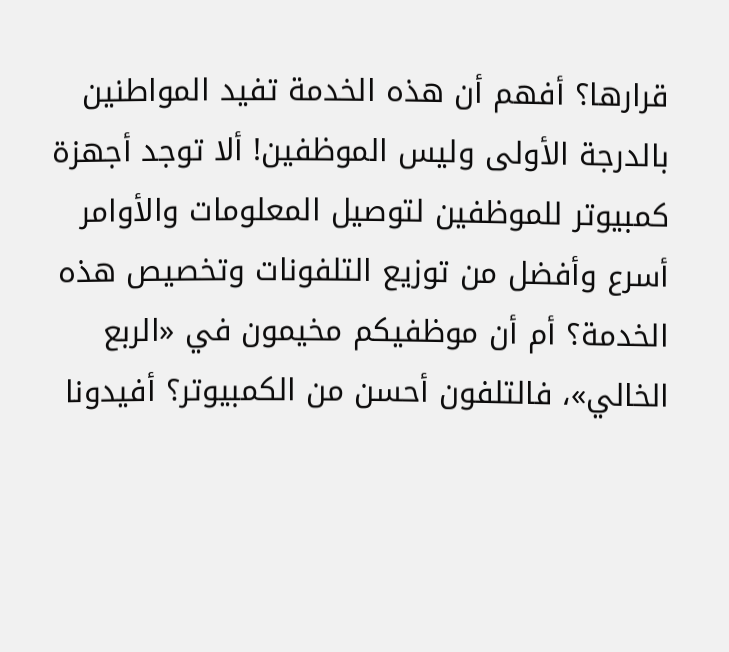قرارها؟ أفهم أن هذه الخدمة تفيد المواطنين بالدرجة الأولى وليس الموظفين! ألا توجد أجهزة كمبيوتر للموظفين لتوصيل المعلومات والأوامر أسرع وأفضل من توزيع التلفونات وتخصيص هذه الخدمة؟ أم أن موظفيكم مخيمون في «الربع الخالي»، فالتلفون أحسن من الكمبيوتر؟ أفيدونا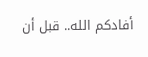أفادكم الله.. قبل أن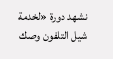نشهد دورة «لخدمة شيل التلفون وصك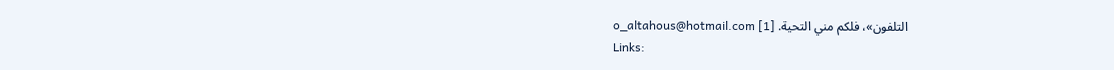التلفون»، فلكم مني التحية. o_altahous@hotmail.com [1]
Links: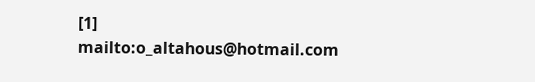[1] mailto:o_altahous@hotmail.com